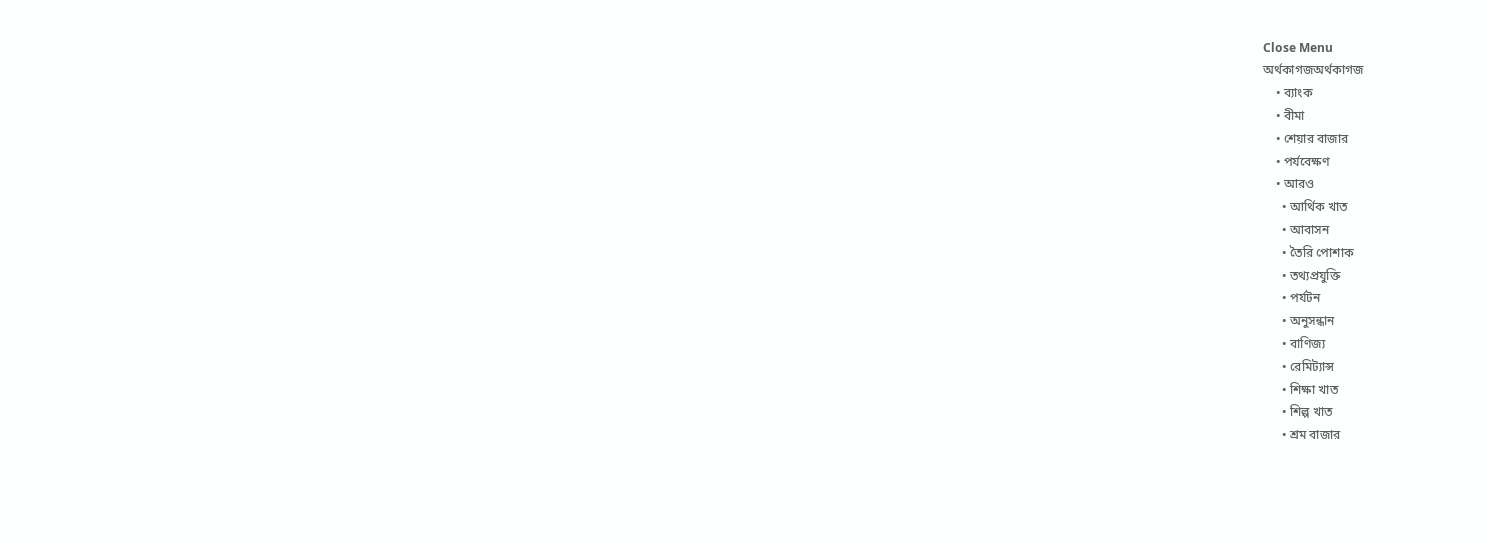Close Menu
অর্থকাগজঅর্থকাগজ
    • ব্যাংক
    • বীমা
    • শেয়ার বাজার
    • পর্যবেক্ষণ
    • আরও
      • আর্থিক খাত
      • আবাসন
      • তৈরি পোশাক
      • তথ্যপ্রযুক্তি
      • পর্যটন
      • অনুসন্ধান
      • বাণিজ্য
      • রেমিট্যান্স
      • শিক্ষা খাত
      • শিল্প খাত
      • শ্রম বাজার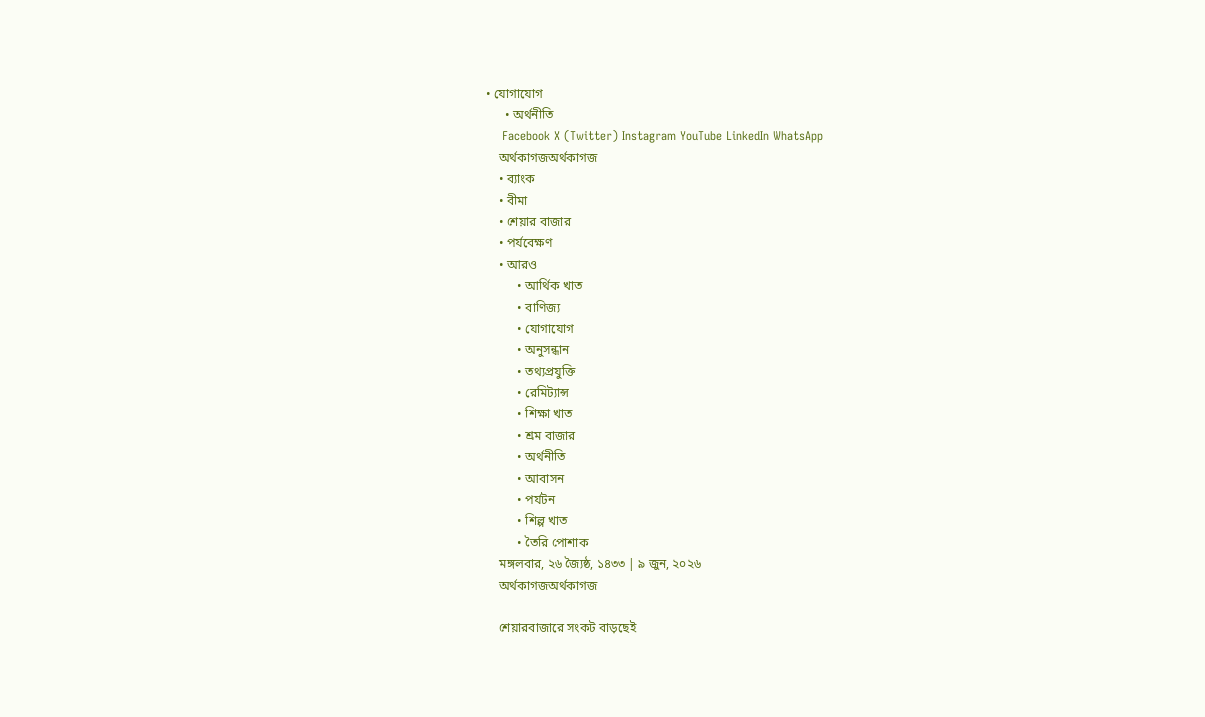• যোগাযোগ
      • অর্থনীতি
    Facebook X (Twitter) Instagram YouTube LinkedIn WhatsApp
    অর্থকাগজঅর্থকাগজ
    • ব্যাংক
    • বীমা
    • শেয়ার বাজার
    • পর্যবেক্ষণ
    • আরও
          • আর্থিক খাত
          • বাণিজ্য
          • যোগাযোগ
          • অনুসন্ধান
          • তথ্যপ্রযুক্তি
          • রেমিট্যান্স
          • শিক্ষা খাত
          • শ্রম বাজার
          • অর্থনীতি
          • আবাসন
          • পর্যটন
          • শিল্প খাত
          • তৈরি পোশাক
    মঙ্গলবার, ২৬ জ্যৈষ্ঠ, ১৪৩৩ | ৯ জুন, ২০২৬
    অর্থকাগজঅর্থকাগজ

    শেয়ারবাজারে সংকট বাড়ছেই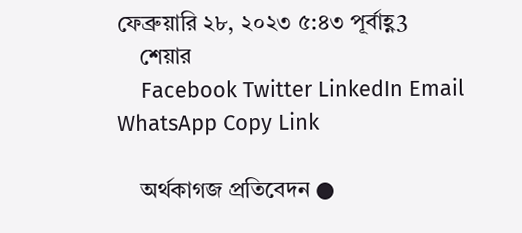ফেব্রুয়ারি ২৮, ২০২৩ ৫:৪৩ পূর্বাহ্ণ3
    শেয়ার
    Facebook Twitter LinkedIn Email WhatsApp Copy Link

    অর্থকাগজ প্রতিবেদন ●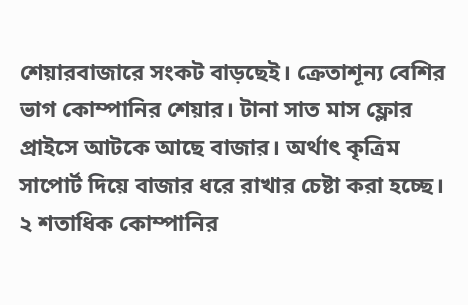শেয়ারবাজারে সংকট বাড়ছেই। ক্রেতাশূন্য বেশির ভাগ কোম্পানির শেয়ার। টানা সাত মাস ফ্লোর প্রাইসে আটকে আছে বাজার। অর্থাৎ কৃত্রিম সাপোর্ট দিয়ে বাজার ধরে রাখার চেষ্টা করা হচ্ছে। ২ শতাধিক কোম্পানির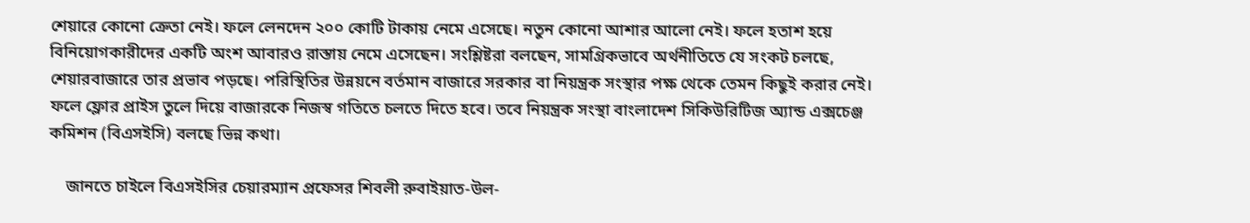শেয়ারে কোনো ক্রেতা নেই। ফলে লেনদেন ২০০ কোটি টাকায় নেমে এসেছে। নতুন কোনো আশার আলো নেই। ফলে হতাশ হয়ে বিনিয়োগকারীদের একটি অংশ আবারও রাস্তায় নেমে এসেছেন। সংশ্লিষ্টরা বলছেন, সামগ্রিকভাবে অর্থনীতিতে যে সংকট চলছে, শেয়ারবাজারে তার প্রভাব পড়ছে। পরিস্থিতির উন্নয়নে বর্তমান বাজারে সরকার বা নিয়ন্ত্রক সংস্থার পক্ষ থেকে তেমন কিছুই করার নেই। ফলে ফ্লোর প্রাইস তুলে দিয়ে বাজারকে নিজস্ব গতিতে চলতে দিতে হবে। তবে নিয়ন্ত্রক সংস্থা বাংলাদেশ সিকিউরিটিজ অ্যান্ড এক্সচেঞ্জ কমিশন (বিএসইসি) বলছে ভিন্ন কথা।

    জানতে চাইলে বিএসইসির চেয়ারম্যান প্রফেসর শিবলী রুবাইয়াত-উল-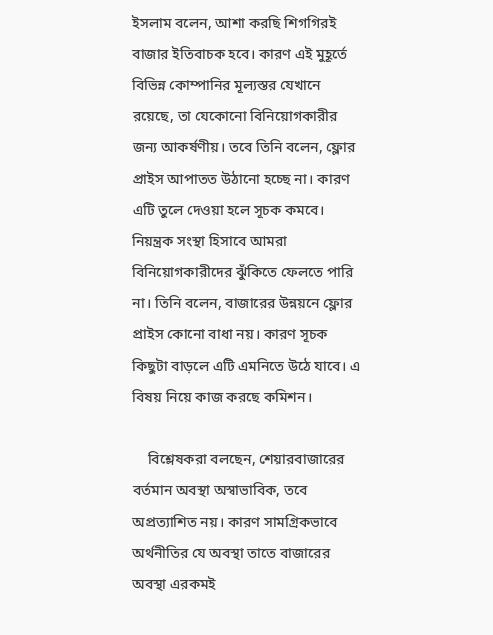ইসলাম বলেন, আশা করছি শিগগিরই বাজার ইতিবাচক হবে। কারণ এই মুহূর্তে বিভিন্ন কোম্পানির মূল্যস্তর যেখানে রয়েছে, তা যেকোনো বিনিয়োগকারীর জন্য আকর্ষণীয়। তবে তিনি বলেন, ফ্লোর প্রাইস আপাতত উঠানো হচ্ছে না। কারণ এটি তুলে দেওয়া হলে সূচক কমবে। নিয়ন্ত্রক সংস্থা হিসাবে আমরা বিনিয়োগকারীদের ঝুঁকিতে ফেলতে পারি না। তিনি বলেন, বাজারের উন্নয়নে ফ্লোর প্রাইস কোনো বাধা নয়। কারণ সূচক কিছুটা বাড়লে এটি এমনিতে উঠে যাবে। এ বিষয় নিয়ে কাজ করছে কমিশন।

    বিশ্লেষকরা বলছেন, শেয়ারবাজারের বর্তমান অবস্থা অস্বাভাবিক, তবে অপ্রত্যাশিত নয়। কারণ সামগ্রিকভাবে অর্থনীতির যে অবস্থা তাতে বাজারের অবস্থা এরকমই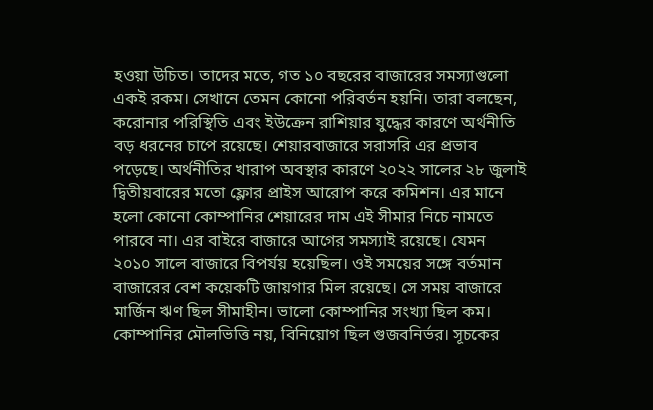হওয়া উচিত। তাদের মতে, গত ১০ বছরের বাজারের সমস্যাগুলো একই রকম। সেখানে তেমন কোনো পরিবর্তন হয়নি। তারা বলছেন, করোনার পরিস্থিতি এবং ইউক্রেন রাশিয়ার যুদ্ধের কারণে অর্থনীতি বড় ধরনের চাপে রয়েছে। শেয়ারবাজারে সরাসরি এর প্রভাব পড়েছে। অর্থনীতির খারাপ অবস্থার কারণে ২০২২ সালের ২৮ জুলাই দ্বিতীয়বারের মতো ফ্লোর প্রাইস আরোপ করে কমিশন। এর মানে হলো কোনো কোম্পানির শেয়ারের দাম এই সীমার নিচে নামতে পারবে না। এর বাইরে বাজারে আগের সমস্যাই রয়েছে। যেমন ২০১০ সালে বাজারে বিপর্যয় হয়েছিল। ওই সময়ের সঙ্গে বর্তমান বাজারের বেশ কয়েকটি জায়গার মিল রয়েছে। সে সময় বাজারে মার্জিন ঋণ ছিল সীমাহীন। ভালো কোম্পানির সংখ্যা ছিল কম। কোম্পানির মৌলভিত্তি নয়, বিনিয়োগ ছিল গুজবনির্ভর। সূচকের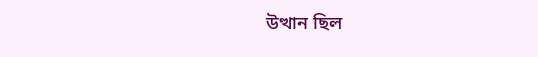উত্থান ছিল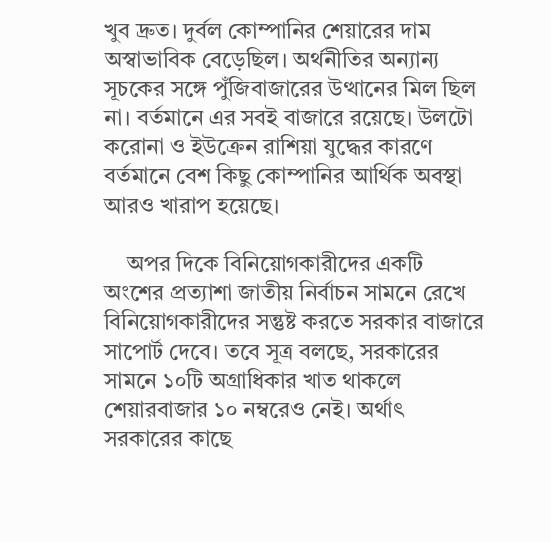খুব দ্রুত। দুর্বল কোম্পানির শেয়ারের দাম অস্বাভাবিক বেড়েছিল। অর্থনীতির অন্যান্য সূচকের সঙ্গে পুঁজিবাজারের উত্থানের মিল ছিল না। বর্তমানে এর সবই বাজারে রয়েছে। উলটো করোনা ও ইউক্রেন রাশিয়া যুদ্ধের কারণে বর্তমানে বেশ কিছু কোম্পানির আর্থিক অবস্থা আরও খারাপ হয়েছে।

    অপর দিকে বিনিয়োগকারীদের একটি অংশের প্রত্যাশা জাতীয় নির্বাচন সামনে রেখে বিনিয়োগকারীদের সন্তুষ্ট করতে সরকার বাজারে সাপোর্ট দেবে। তবে সূত্র বলছে, সরকারের সামনে ১০টি অগ্রাধিকার খাত থাকলে শেয়ারবাজার ১০ নম্বরেও নেই। অর্থাৎ সরকারের কাছে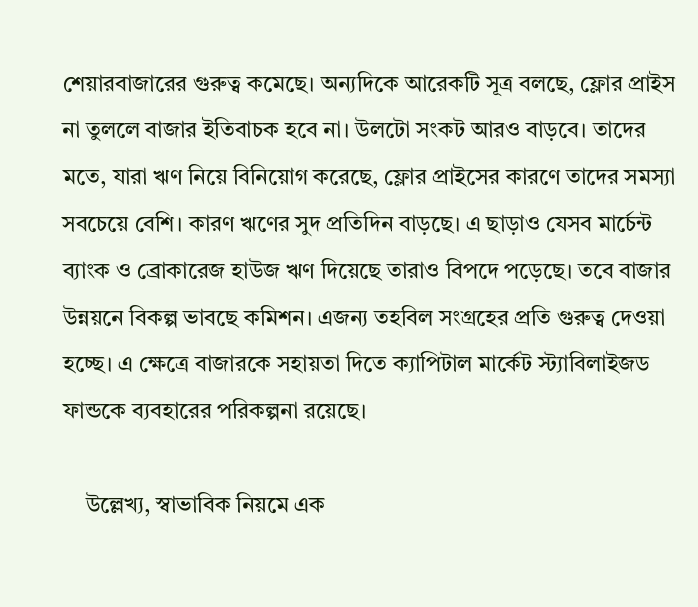শেয়ারবাজারের গুরুত্ব কমেছে। অন্যদিকে আরেকটি সূত্র বলছে, ফ্লোর প্রাইস না তুললে বাজার ইতিবাচক হবে না। উলটো সংকট আরও বাড়বে। তাদের মতে, যারা ঋণ নিয়ে বিনিয়োগ করেছে, ফ্লোর প্রাইসের কারণে তাদের সমস্যা সবচেয়ে বেশি। কারণ ঋণের সুদ প্রতিদিন বাড়ছে। এ ছাড়াও যেসব মার্চেন্ট ব্যাংক ও ব্রোকারেজ হাউজ ঋণ দিয়েছে তারাও বিপদে পড়েছে। তবে বাজার উন্নয়নে বিকল্প ভাবছে কমিশন। এজন্য তহবিল সংগ্রহের প্রতি গুরুত্ব দেওয়া হচ্ছে। এ ক্ষেত্রে বাজারকে সহায়তা দিতে ক্যাপিটাল মার্কেট স্ট্যাবিলাইজড ফান্ডকে ব্যবহারের পরিকল্পনা রয়েছে।

    উল্লেখ্য, স্বাভাবিক নিয়মে এক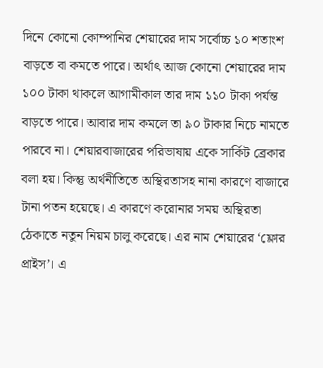দিনে কোনো কোম্পানির শেয়ারের দাম সর্বোচ্চ ১০ শতাংশ বাড়তে বা কমতে পারে। অর্থাৎ আজ কোনো শেয়ারের দাম ১০০ টাকা থাকলে আগামীকাল তার দাম ১১০ টাকা পর্যন্ত বাড়তে পারে। আবার দাম কমলে তা ৯০ টাকার নিচে নামতে পারবে না। শেয়ারবাজারের পরিভাষায় একে সার্কিট ব্রেকার বলা হয়। কিন্তু অর্থনীতিতে অস্থিরতাসহ নানা কারণে বাজারে টানা পতন হয়েছে। এ কারণে করোনার সময় অস্থিরতা ঠেকাতে নতুন নিয়ম চালু করেছে। এর নাম শেয়ারের ‘ফ্লোর প্রাইস’। এ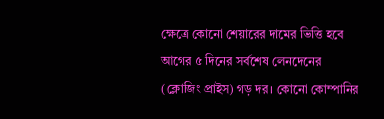ক্ষেত্রে কোনো শেয়ারের দামের ভিত্তি হবে আগের ৫ দিনের সর্বশেষ লেনদেনের (ক্লোজিং প্রাইস) গড় দর। কোনো কোম্পানির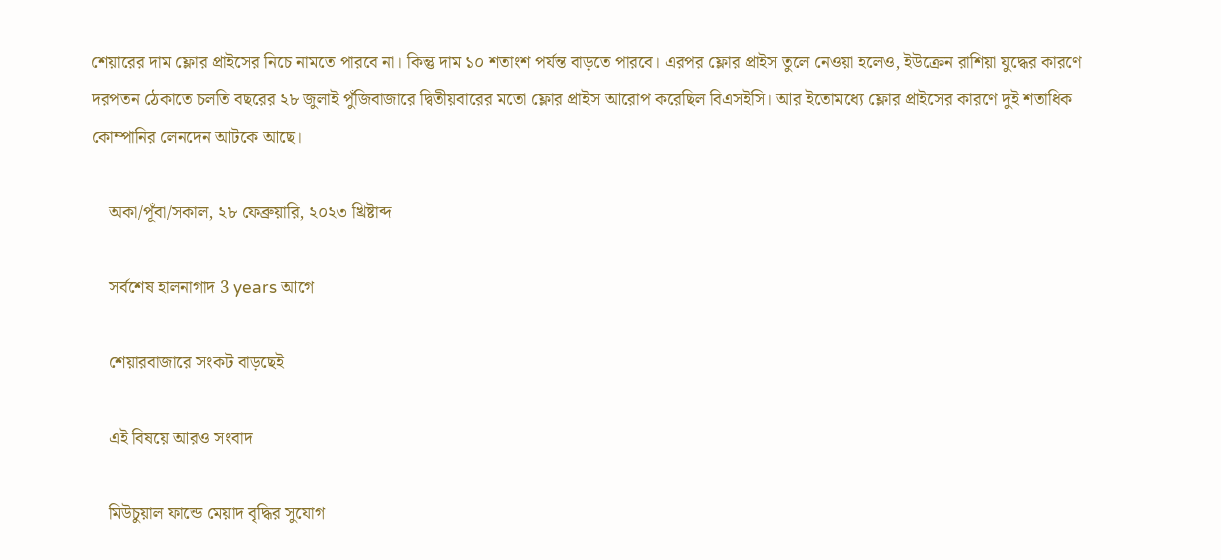শেয়ারের দাম ফ্লোর প্রাইসের নিচে নামতে পারবে না। কিন্তু দাম ১০ শতাংশ পর্যন্ত বাড়তে পারবে। এরপর ফ্লোর প্রাইস তুলে নেওয়া হলেও, ইউক্রেন রাশিয়া যুদ্ধের কারণে দরপতন ঠেকাতে চলতি বছরের ২৮ জুলাই পুঁজিবাজারে দ্বিতীয়বারের মতো ফ্লোর প্রাইস আরোপ করেছিল বিএসইসি। আর ইতোমধ্যে ফ্লোর প্রাইসের কারণে দুই শতাধিক কোম্পানির লেনদেন আটকে আছে।

    অকা/পূঁবা/সকাল, ২৮ ফেব্রুয়ারি, ২০২৩ খ্রিষ্টাব্দ

    সর্বশেষ হালনাগাদ 3 years আগে

    শেয়ারবাজারে সংকট বাড়ছেই

    এই বিষয়ে আরও সংবাদ

    মিউচুয়াল ফান্ডে মেয়াদ বৃদ্ধির সুযোগ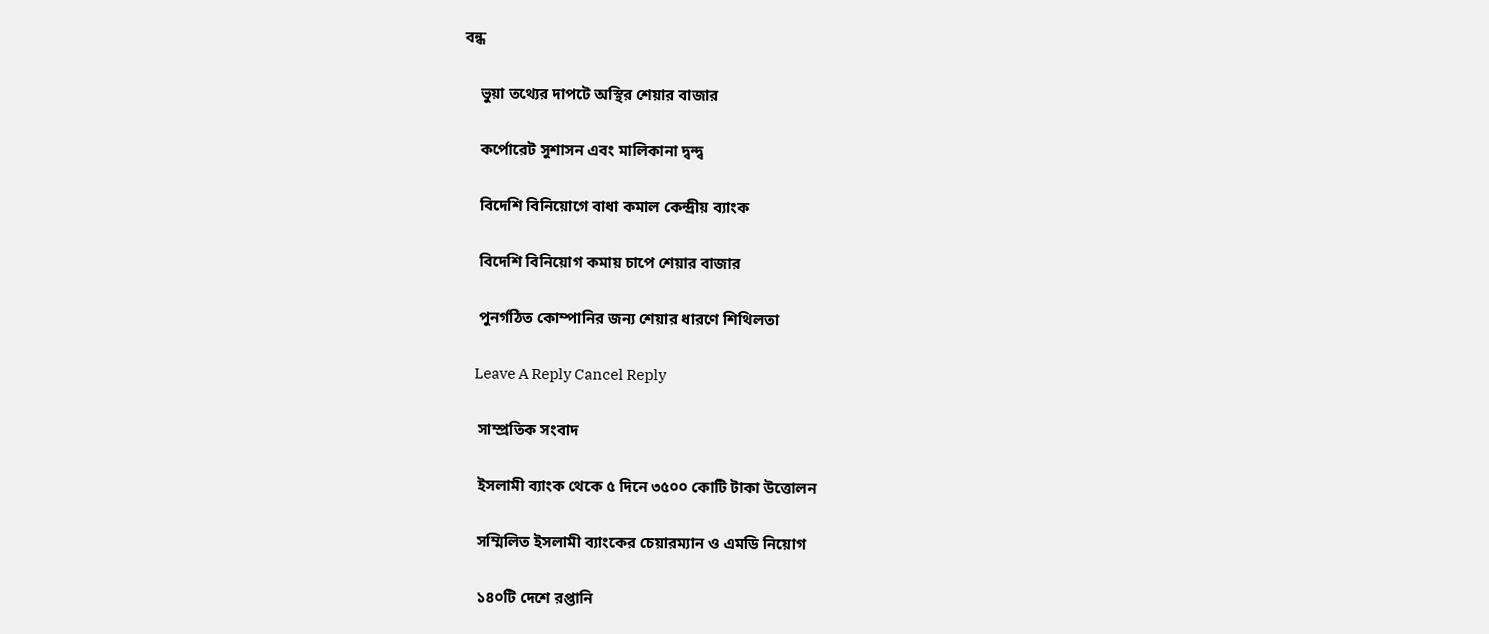বন্ধ

    ভুয়া তথ্যের দাপটে অস্থির শেয়ার বাজার

    কর্পোরেট সুশাসন এবং মালিকানা দ্বন্দ্ব

    বিদেশি বিনিয়োগে বাধা কমাল কেন্দ্রীয় ব্যাংক

    বিদেশি বিনিয়োগ কমায় চাপে শেয়ার বাজার

    পুনর্গঠিত কোম্পানির জন্য শেয়ার ধারণে শিথিলতা

    Leave A Reply Cancel Reply

    সাম্প্রতিক সংবাদ

    ইসলামী ব্যাংক থেকে ৫ দিনে ৩৫০০ কোটি টাকা উত্তোলন

    সম্মিলিত ইসলামী ব্যাংকের চেয়ারম্যান ও এমডি নিয়োগ

    ১৪০টি দেশে রপ্তানি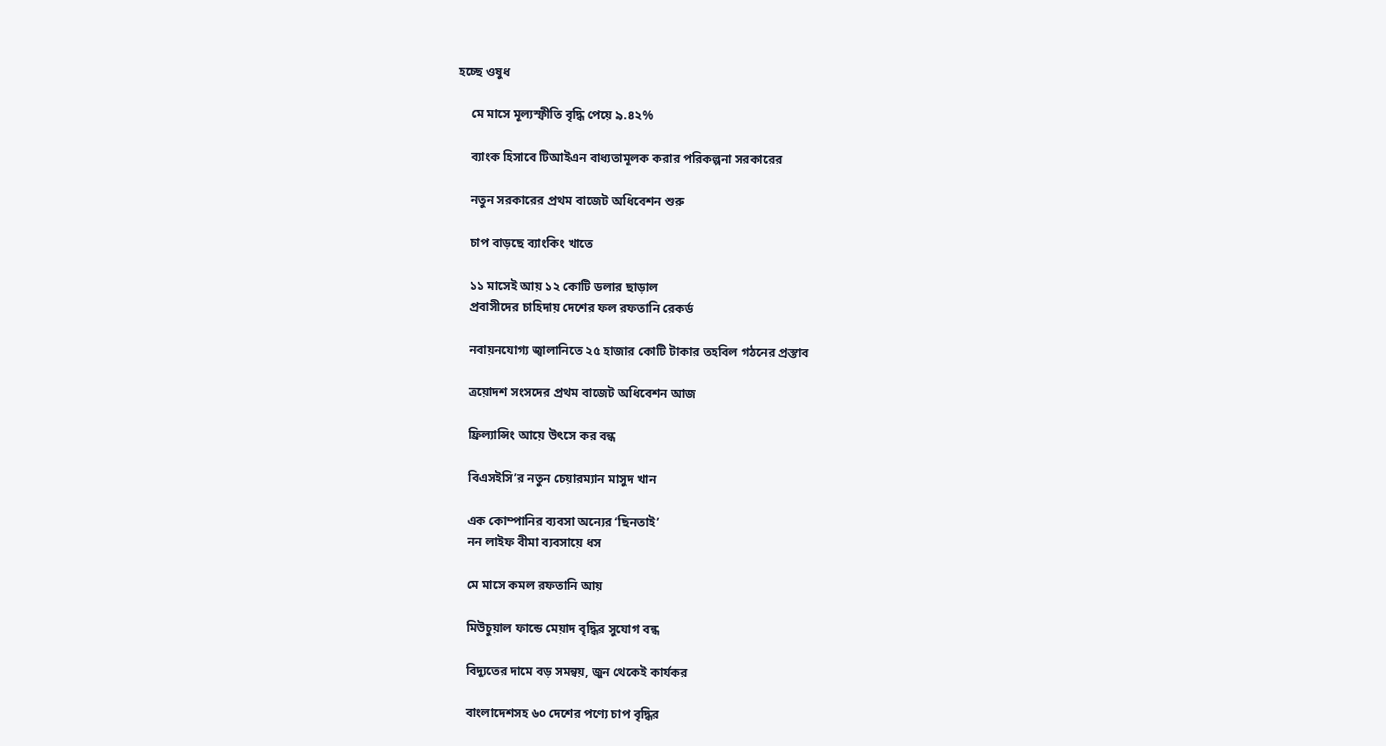হচ্ছে ওষুধ

    মে মাসে মূল্যস্ফীতি বৃদ্ধি পেয়ে ৯.৪২%

    ব্যাংক হিসাবে টিআইএন বাধ্যতামূলক করার পরিকল্পনা সরকারের

    নতুন সরকারের প্রথম বাজেট অধিবেশন শুরু

    চাপ বাড়ছে ব্যাংকিং খাতে

    ১১ মাসেই আয় ১২ কোটি ডলার ছাড়াল
    প্রবাসীদের চাহিদায় দেশের ফল রফতানি রেকর্ড

    নবায়নযোগ্য জ্বালানিতে ২৫ হাজার কোটি টাকার তহবিল গঠনের প্রস্তাব

    ত্রয়োদশ সংসদের প্রথম বাজেট অধিবেশন আজ

    ফ্রিল্যান্সিং আয়ে উৎসে কর বন্ধ

    বিএসইসি’র নতুন চেয়ারম্যান মাসুদ খান

    এক কোম্পানির ব্যবসা অন্যের ‘ছিনতাই’
    নন লাইফ বীমা ব্যবসায়ে ধস

    মে মাসে কমল রফতানি আয়

    মিউচুয়াল ফান্ডে মেয়াদ বৃদ্ধির সুযোগ বন্ধ

    বিদ্যুতের দামে বড় সমন্বয়, জুন থেকেই কার্যকর

    বাংলাদেশসহ ৬০ দেশের পণ্যে চাপ বৃদ্ধির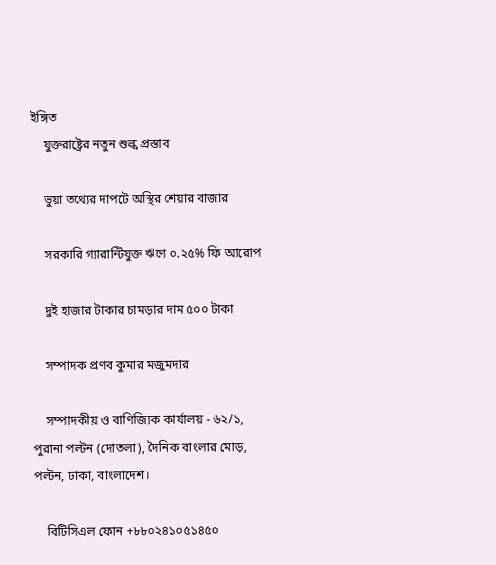ইঙ্গিত
    যুক্তরাষ্ট্রের নতুন শুল্ক প্রস্তাব

    ভুয়া তথ্যের দাপটে অস্থির শেয়ার বাজার

    সরকারি গ্যারান্টিযুক্ত ঋণে ০.২৫% ফি আরোপ

    দুই হাজার টাকার চামড়ার দাম ৫০০ টাকা

    সম্পাদক প্রণব কুমার মজুমদার

    সম্পাদকীয় ও বাণিজ্যিক কার্যালয় - ৬২/১, পুরানা পল্টন (দোতলা), দৈনিক বাংলার মোড়, পল্টন, ঢাকা, বাংলাদেশ।

    বিটিসিএল ফোন +৮৮০২৪১০৫১৪৫০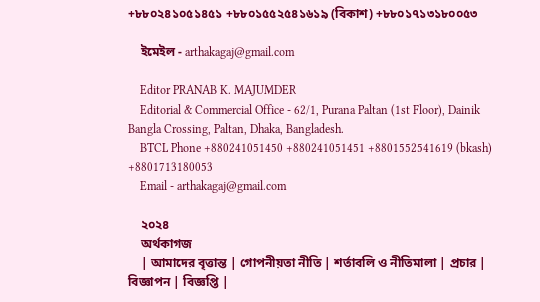+৮৮০২৪১০৫১৪৫১ +৮৮০১৫৫২৫৪১৬১৯ (বিকাশ) +৮৮০১৭১৩১৮০০৫৩

    ইমেইল - arthakagaj@gmail.com

    Editor PRANAB K. MAJUMDER
    Editorial & Commercial Office - 62/1, Purana Paltan (1st Floor), Dainik Bangla Crossing, Paltan, Dhaka, Bangladesh.
    BTCL Phone +880241051450 +880241051451 +8801552541619 (bkash) +8801713180053
    Email - arthakagaj@gmail.com

    ২০২৪
    অর্থকাগজ
    | আমাদের বৃত্তান্ত | গোপনীয়তা নীতি | শর্তাবলি ও নীতিমালা | প্রচার | বিজ্ঞাপন | বিজ্ঞপ্তি |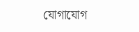যোগাযোগ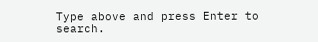Type above and press Enter to search.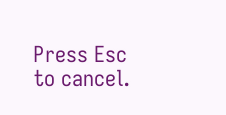Press Esc to cancel.